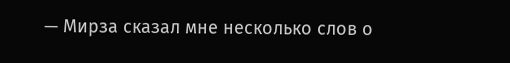— Мирза сказал мне несколько слов о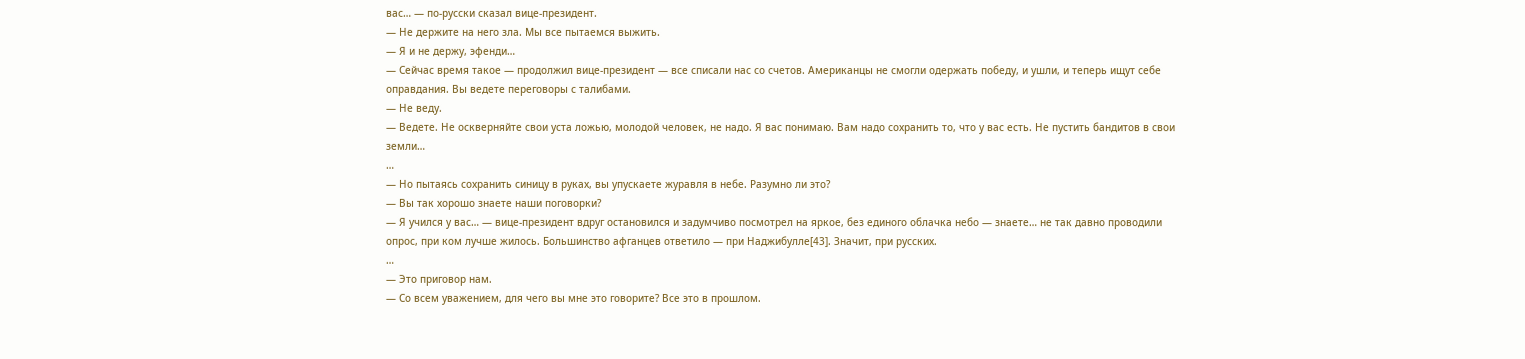вас… — по-русски сказал вице-президент.
— Не держите на него зла. Мы все пытаемся выжить.
— Я и не держу, эфенди…
— Сейчас время такое — продолжил вице-президент — все списали нас со счетов. Американцы не смогли одержать победу, и ушли, и теперь ищут себе оправдания. Вы ведете переговоры с талибами.
— Не веду.
— Ведете. Не оскверняйте свои уста ложью, молодой человек, не надо. Я вас понимаю. Вам надо сохранить то, что у вас есть. Не пустить бандитов в свои земли…
…
— Но пытаясь сохранить синицу в руках, вы упускаете журавля в небе. Разумно ли это?
— Вы так хорошо знаете наши поговорки?
— Я учился у вас… — вице-президент вдруг остановился и задумчиво посмотрел на яркое, без единого облачка небо — знаете… не так давно проводили опрос, при ком лучше жилось. Большинство афганцев ответило — при Наджибулле[43]. Значит, при русских.
…
— Это приговор нам.
— Со всем уважением, для чего вы мне это говорите? Все это в прошлом.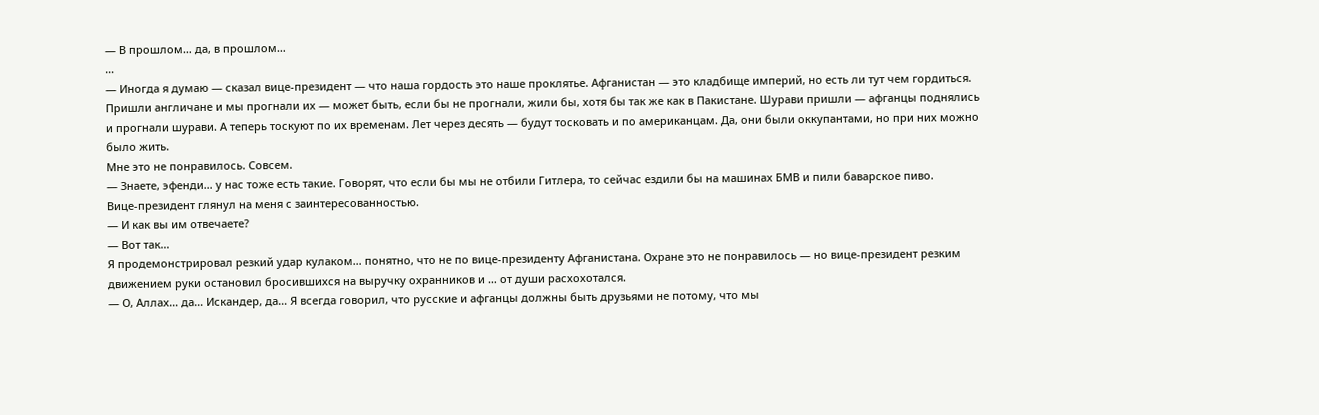— В прошлом… да, в прошлом…
…
— Иногда я думаю — сказал вице-президент — что наша гордость это наше проклятье. Афганистан — это кладбище империй, но есть ли тут чем гордиться. Пришли англичане и мы прогнали их — может быть, если бы не прогнали, жили бы, хотя бы так же как в Пакистане. Шурави пришли — афганцы поднялись и прогнали шурави. А теперь тоскуют по их временам. Лет через десять — будут тосковать и по американцам. Да, они были оккупантами, но при них можно было жить.
Мне это не понравилось. Совсем.
— Знаете, эфенди… у нас тоже есть такие. Говорят, что если бы мы не отбили Гитлера, то сейчас ездили бы на машинах БМВ и пили баварское пиво.
Вице-президент глянул на меня с заинтересованностью.
— И как вы им отвечаете?
— Вот так…
Я продемонстрировал резкий удар кулаком… понятно, что не по вице-президенту Афганистана. Охране это не понравилось — но вице-президент резким движением руки остановил бросившихся на выручку охранников и … от души расхохотался.
— О, Аллах… да… Искандер, да… Я всегда говорил, что русские и афганцы должны быть друзьями не потому, что мы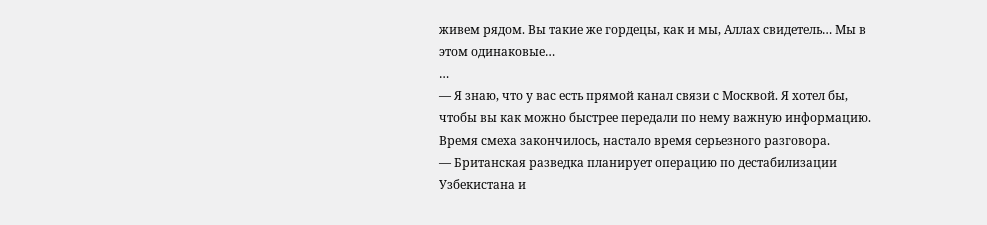живем рядом. Вы такие же гордецы, как и мы, Аллах свидетель… Мы в этом одинаковые…
…
— Я знаю, что у вас есть прямой канал связи с Москвой. Я хотел бы, чтобы вы как можно быстрее передали по нему важную информацию.
Время смеха закончилось, настало время серьезного разговора.
— Британская разведка планирует операцию по дестабилизации Узбекистана и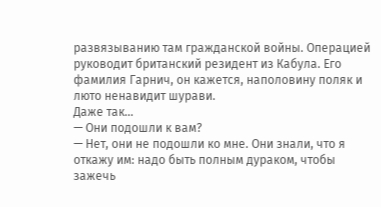развязыванию там гражданской войны. Операцией руководит британский резидент из Кабула. Его фамилия Гарнич, он кажется, наполовину поляк и люто ненавидит шурави.
Даже так…
— Они подошли к вам?
— Нет, они не подошли ко мне. Они знали, что я откажу им: надо быть полным дураком, чтобы зажечь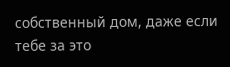собственный дом, даже если тебе за это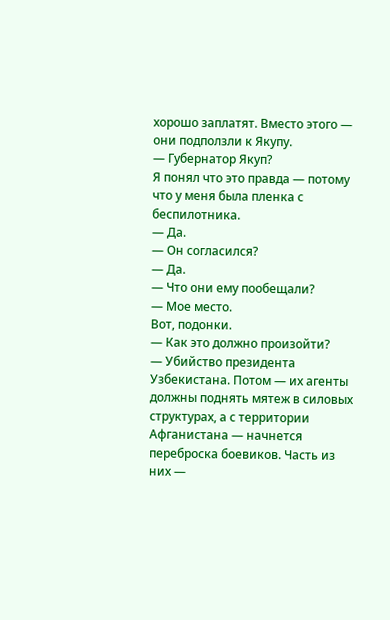хорошо заплатят. Вместо этого — они подползли к Якупу.
— Губернатор Якуп?
Я понял что это правда — потому что у меня была пленка с беспилотника.
— Да.
— Он согласился?
— Да.
— Что они ему пообещали?
— Мое место.
Вот, подонки.
— Как это должно произойти?
— Убийство президента Узбекистана. Потом — их агенты должны поднять мятеж в силовых структурах, а с территории Афганистана — начнется переброска боевиков. Часть из них —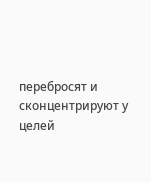перебросят и сконцентрируют у целей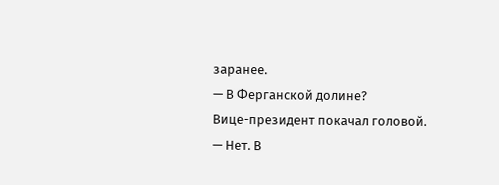заранее.
— В Ферганской долине?
Вице-президент покачал головой.
— Нет. В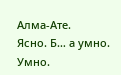Алма-Ате.
Ясно. Б… а умно. Умно.